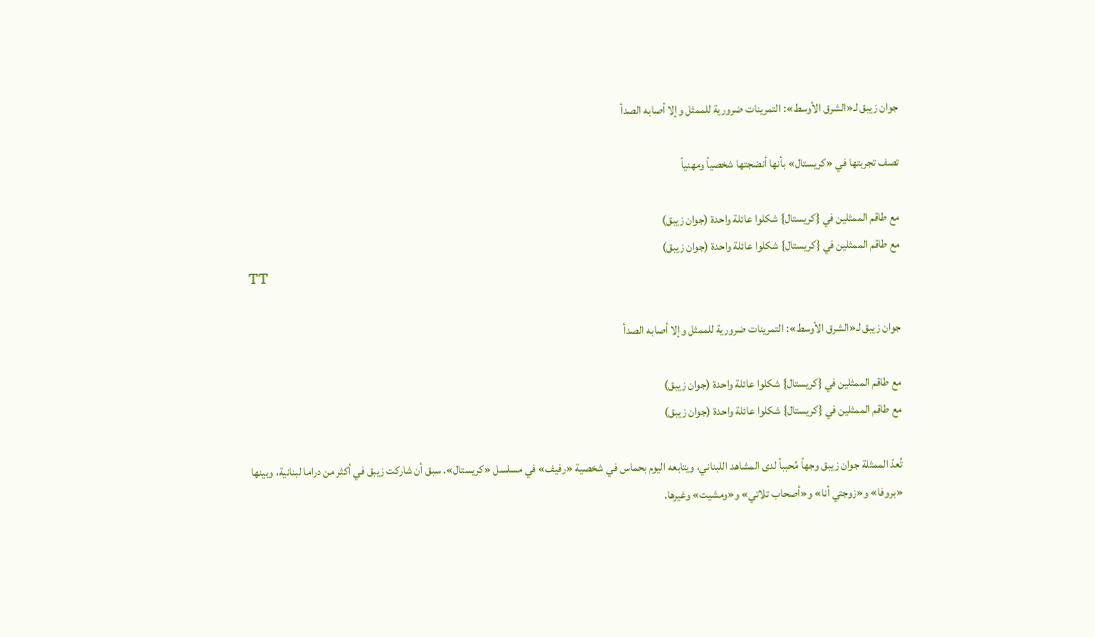جوان زيبق لـ«الشرق الأوسط»: التمرينات ضرورية للممثل وإلا أصابه الصدأ

تصف تجربتها في «كريستال» بأنها أنضجتها شخصياً ومهنياً

مع طاقم الممثلين في {كريستال} شكلوا عائلة واحدة (جوان زيبق)
مع طاقم الممثلين في {كريستال} شكلوا عائلة واحدة (جوان زيبق)
TT

جوان زيبق لـ«الشرق الأوسط»: التمرينات ضرورية للممثل وإلا أصابه الصدأ

مع طاقم الممثلين في {كريستال} شكلوا عائلة واحدة (جوان زيبق)
مع طاقم الممثلين في {كريستال} شكلوا عائلة واحدة (جوان زيبق)

تُعدّ الممثلة جوان زيبق وجهاً مُحبباً لدى المشاهد اللبناني، ويتابعه اليوم بحماس في شخصية «رفيف» في مسلسل «كريستال». سبق أن شاركت زيبق في أكثر من دراما لبنانية، وبينها «بروفا» و«زوجتي أنا» و«أصحاب تلاتي» و«ومشيت» وغيرها.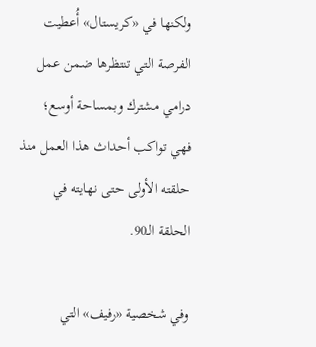ولكنها في «كريستال» أُعطيت الفرصة التي تنتظرها ضمن عمل درامي مشترك وبمساحة أوسع؛ فهي تواكب أحداث هذا العمل منذ حلقته الأولى حتى نهايته في الحلقة الـ90.

وفي شخصية «رفيف» التي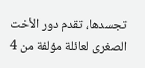تجسدها، تقدم دور الأخت الصغرى لعائلة مؤلفة من 4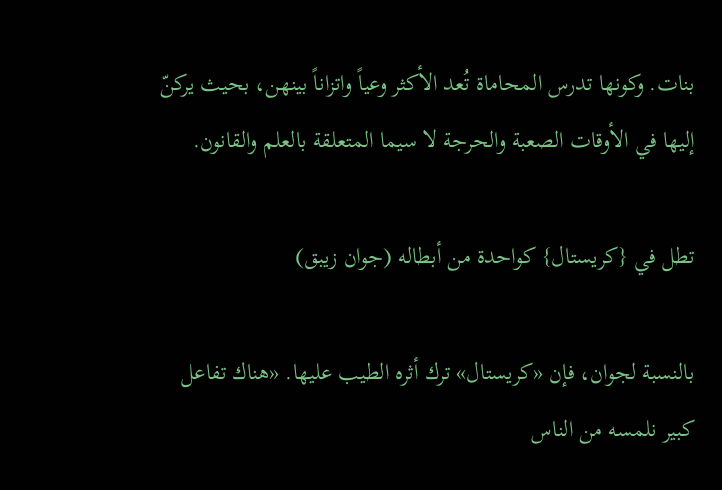بنات. وكونها تدرس المحاماة تُعد الأكثر وعياً واتزاناً بينهن، بحيث يركنّ إليها في الأوقات الصعبة والحرجة لا سيما المتعلقة بالعلم والقانون.

تطل في {كريستال} كواحدة من أبطاله (جوان زيبق)

بالنسبة لجوان، فإن «كريستال» ترك أثره الطيب عليها. «هناك تفاعل كبير نلمسه من الناس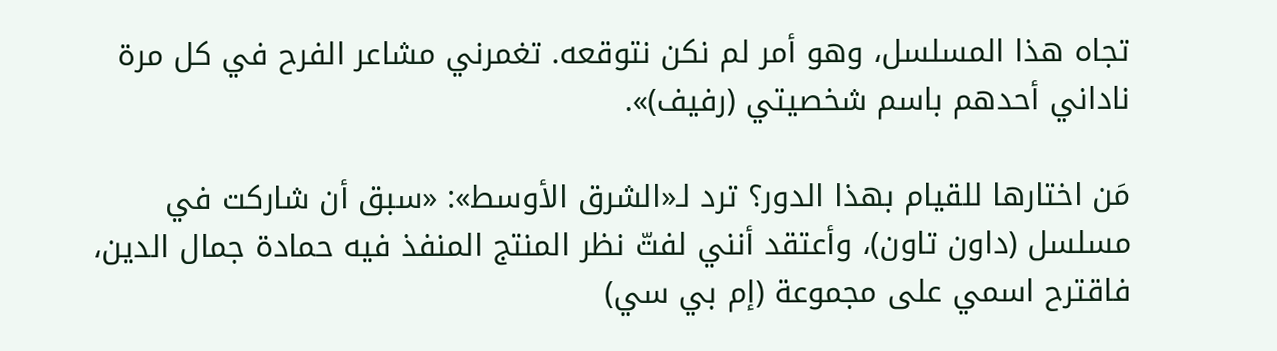تجاه هذا المسلسل، وهو أمر لم نكن نتوقعه. تغمرني مشاعر الفرح في كل مرة ناداني أحدهم باسم شخصيتي (رفيف)».

مَن اختارها للقيام بهذا الدور؟ ترد لـ«الشرق الأوسط»: «سبق أن شاركت في مسلسل (داون تاون)، وأعتقد أنني لفتّ نظر المنتج المنفذ فيه حمادة جمال الدين، فاقترح اسمي على مجموعة (إم بي سي)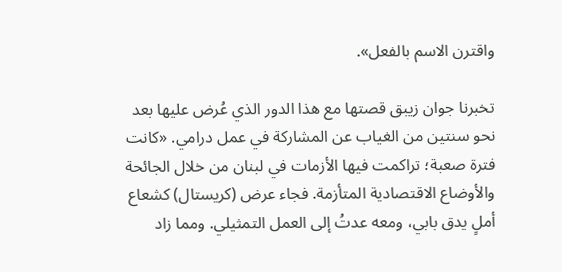واقترن الاسم بالفعل».

تخبرنا جوان زيبق قصتها مع هذا الدور الذي عُرض عليها بعد نحو سنتين من الغياب عن المشاركة في عمل درامي. «كانت فترة صعبة؛ تراكمت فيها الأزمات في لبنان من خلال الجائحة والأوضاع الاقتصادية المتأزمة. فجاء عرض (كريستال) كشعاع أملٍ يدق بابي، ومعه عدتُ إلى العمل التمثيلي. ومما زاد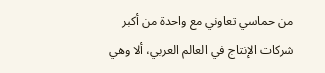من حماسي تعاوني مع واحدة من أكبر شركات الإنتاج في العالم العربي، ألا وهي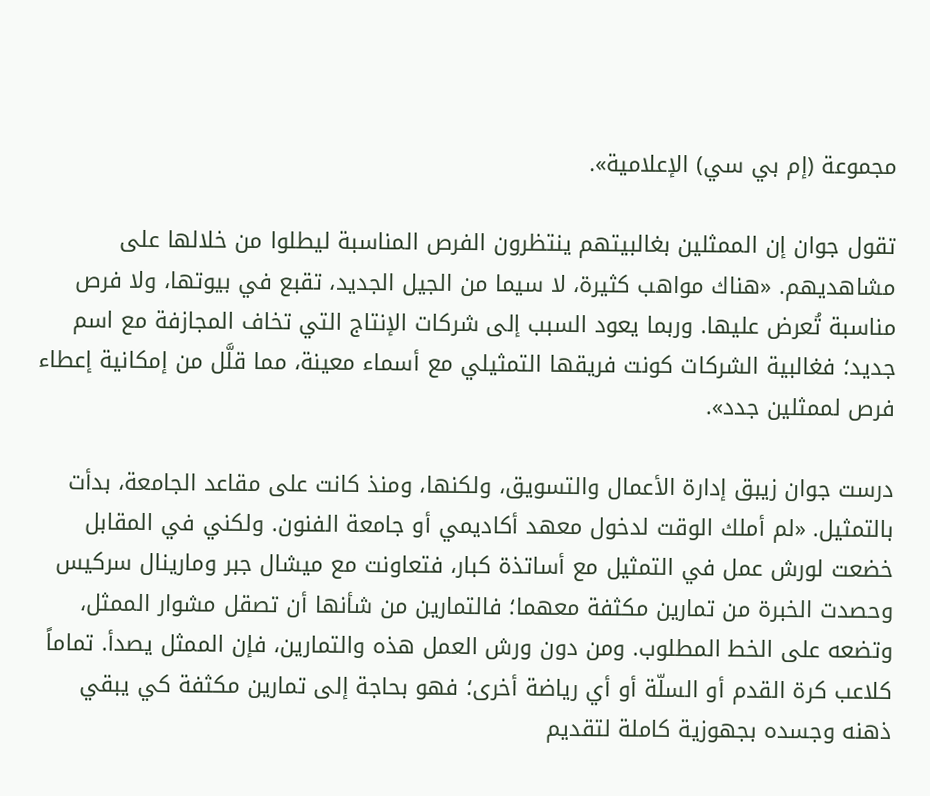مجموعة (إم بي سي) الإعلامية».

تقول جوان إن الممثلين بغالبيتهم ينتظرون الفرص المناسبة ليطلوا من خلالها على مشاهديهم. «هناك مواهب كثيرة، لا سيما من الجيل الجديد، تقبع في بيوتها، ولا فرص مناسبة تُعرض عليها. وربما يعود السبب إلى شركات الإنتاج التي تخاف المجازفة مع اسم جديد؛ فغالبية الشركات كونت فريقها التمثيلي مع أسماء معينة، مما قلَّل من إمكانية إعطاء فرص لممثلين جدد».

درست جوان زيبق إدارة الأعمال والتسويق، ولكنها، ومنذ كانت على مقاعد الجامعة، بدأت بالتمثيل. «لم أملك الوقت لدخول معهد أكاديمي أو جامعة الفنون. ولكني في المقابل خضعت لورش عمل في التمثيل مع أساتذة كبار، فتعاونت مع ميشال جبر ومارينال سركيس وحصدت الخبرة من تمارين مكثفة معهما؛ فالتمارين من شأنها أن تصقل مشوار الممثل، وتضعه على الخط المطلوب. ومن دون ورش العمل هذه والتمارين، فإن الممثل يصدأ. تماماً كلاعب كرة القدم أو السلّة أو أي رياضة أخرى؛ فهو بحاجة إلى تمارين مكثفة كي يبقي ذهنه وجسده بجهوزية كاملة لتقديم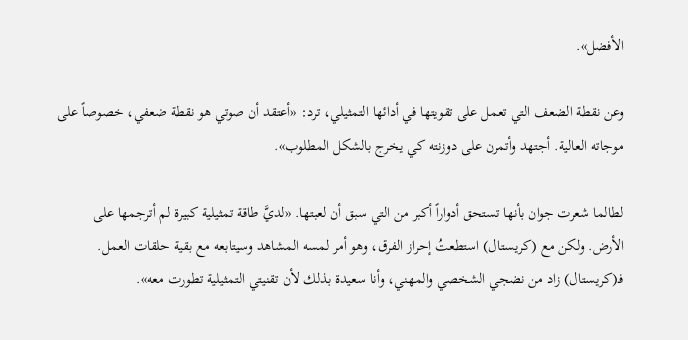الأفضل».

وعن نقطة الضعف التي تعمل على تقويتها في أدائها التمثيلي، ترد: «أعتقد أن صوتي هو نقطة ضعفي، خصوصاً على موجاته العالية. أجتهد وأتمرن على دوزنته كي يخرج بالشكل المطلوب».

لطالما شعرت جوان بأنها تستحق أدواراً أكبر من التي سبق أن لعبتها. «لديَّ طاقة تمثيلية كبيرة لم أترجمها على الأرض. ولكن مع (كريستال) استطعتُ إحراز الفرق، وهو أمر لمسه المشاهد وسيتابعه مع بقية حلقات العمل. فـ(كريستال) زاد من نضجي الشخصي والمهني، وأنا سعيدة بذلك لأن تقنيتي التمثيلية تطورت معه».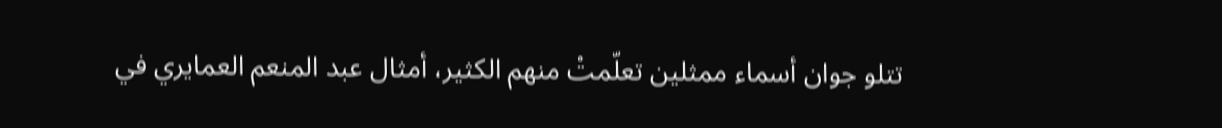تتلو جوان أسماء ممثلين تعلّمتْ منهم الكثير، أمثال عبد المنعم العمايري في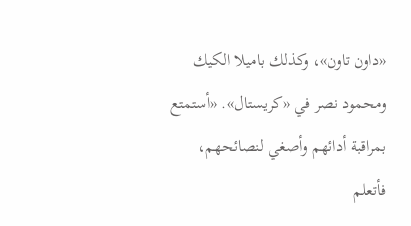«داون تاون»، وكذلك باميلا الكيك ومحمود نصر في «كريستال». «أستمتع بمراقبة أدائهم وأصغي لنصائحهم، فأتعلم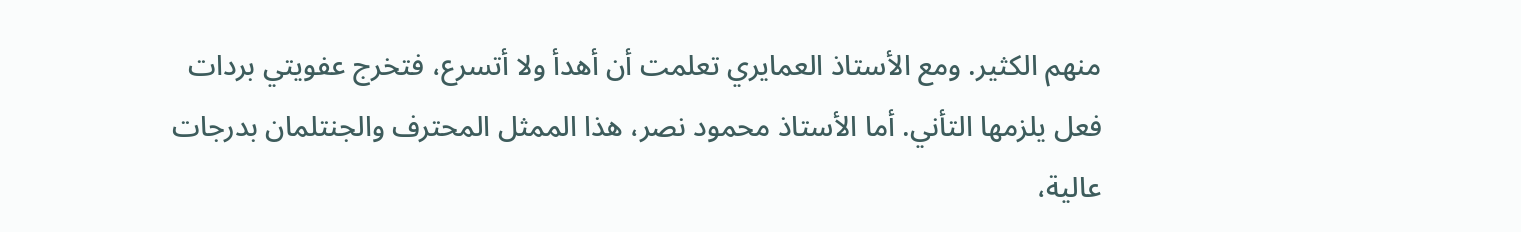منهم الكثير. ومع الأستاذ العمايري تعلمت أن أهدأ ولا أتسرع، فتخرج عفويتي بردات فعل يلزمها التأني. أما الأستاذ محمود نصر، هذا الممثل المحترف والجنتلمان بدرجات عالية،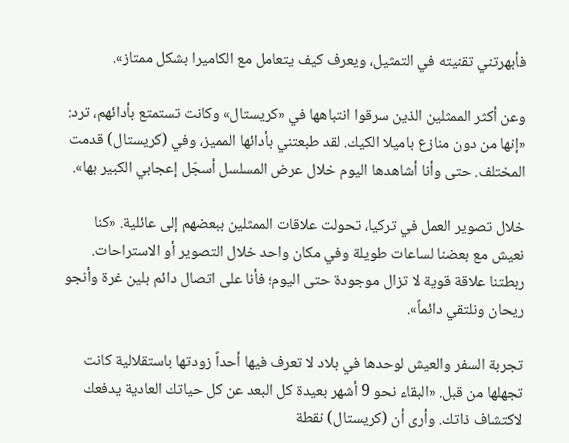فأبهرتني تقنيته في التمثيل، ويعرف كيف يتعامل مع الكاميرا بشكل ممتاز».

وعن أكثر الممثلين الذين سرقوا انتباهها في «كريستال» وكانت تستمتع بأدائهم، ترد: «إنها من دون منازع باميلا الكيك. لقد طبعتني بأدائها المميز، وفي (كريستال) قدمت المختلف. حتى وأنا أشاهدها اليوم خلال عرض المسلسل أسجّل إعجابي الكبير بها».

خلال تصوير العمل في تركيا، تحولت علاقات الممثلين ببعضهم إلى عائلية. «كنا نعيش مع بعضنا لساعات طويلة وفي مكان واحد خلال التصوير أو الاستراحات. ربطتنا علاقة قوية لا تزال موجودة حتى اليوم؛ فأنا على اتصال دائم بلين غرة وأنجو ريحان ونلتقي دائماً».

تجربة السفر والعيش لوحدها في بلاد لا تعرف فيها أحداً زودتها باستقلالية كانت تجهلها من قبل. «البقاء نحو 9 أشهر بعيدة كل البعد عن كل حياتك العادية يدفعك لاكتشاف ذاتك. وأرى أن (كريستال) نقطة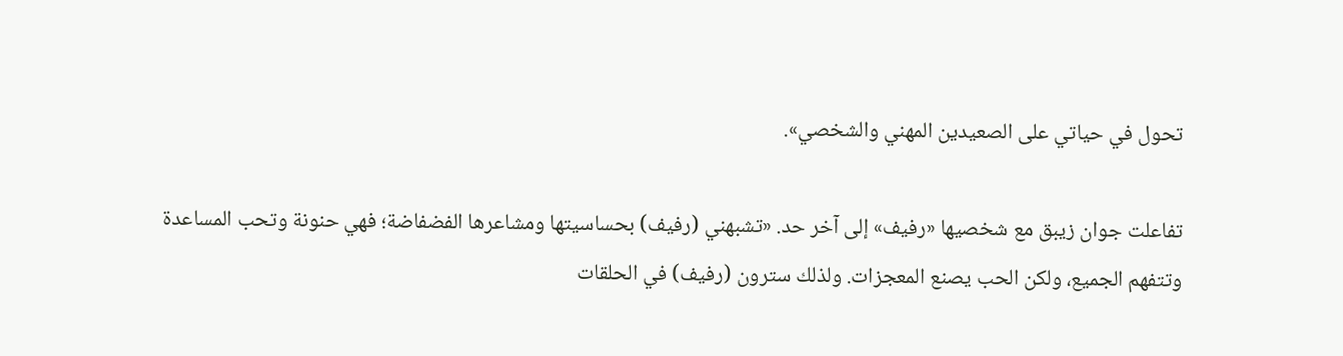تحول في حياتي على الصعيدين المهني والشخصي».

تفاعلت جوان زيبق مع شخصيها «رفيف» إلى آخر حد. «تشبهني (رفيف) بحساسيتها ومشاعرها الفضفاضة؛ فهي حنونة وتحب المساعدة وتتفهم الجميع، ولكن الحب يصنع المعجزات. ولذلك سترون (رفيف) في الحلقات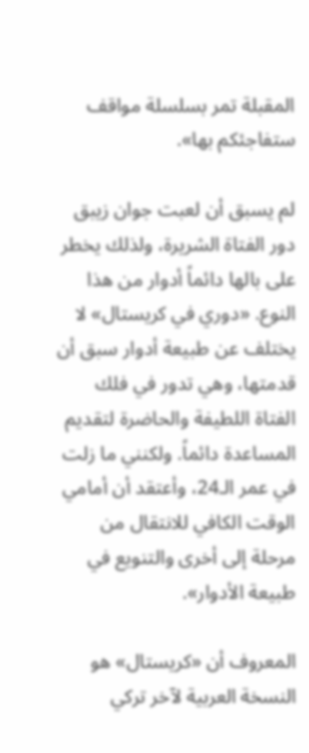المقبلة تمر بسلسلة مواقف ستفاجئكم بها».

لم يسبق أن لعبت جوان زيبق دور الفتاة الشريرة، ولذلك يخطر على بالها دائماً أدوار من هذا النوع. «دوري في كريستال» لا يختلف عن طبيعة أدوار سبق أن قدمتها، وهي تدور في فلك الفتاة اللطيفة والحاضرة لتقديم المساعدة دائماً. ولكنني ما زلت في عمر الـ24، وأعتقد أن أمامي الوقت الكافي للانتقال من مرحلة إلى أخرى والتنويع في طبيعة الأدوار».

المعروف أن «كريستال» هو النسخة العربية لآخر تركي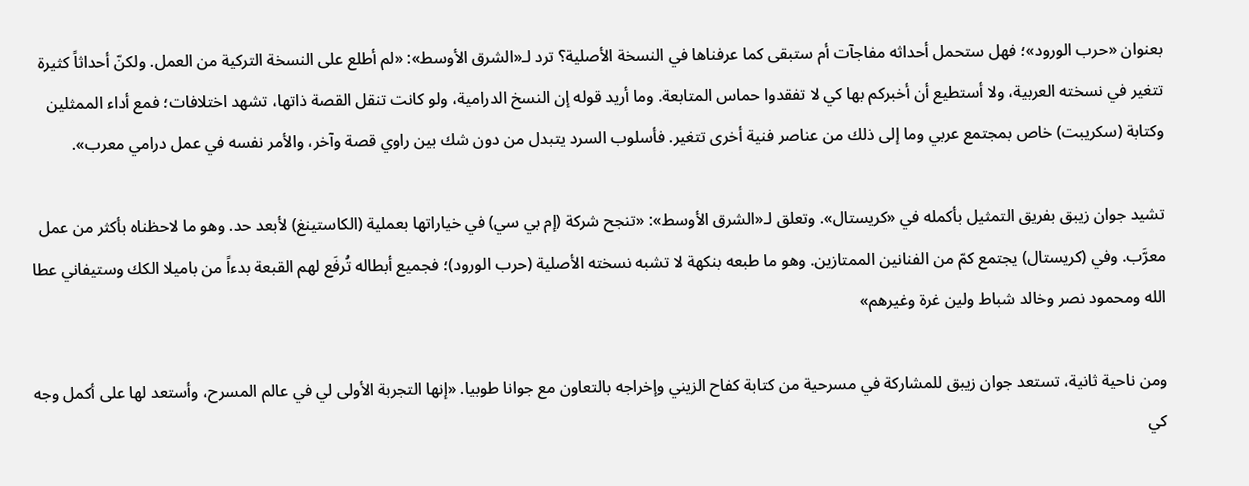بعنوان «حرب الورود»؛ فهل ستحمل أحداثه مفاجآت أم ستبقى كما عرفناها في النسخة الأصلية؟ ترد لـ«الشرق الأوسط»: «لم أطلع على النسخة التركية من العمل. ولكنّ أحداثاً كثيرة تتغير في نسخته العربية، ولا أستطيع أن أخبركم بها كي لا تفقدوا حماس المتابعة. وما أريد قوله إن النسخ الدرامية، ولو كانت تنقل القصة ذاتها، تشهد اختلافات؛ فمع أداء الممثلين وكتابة (سكريبت) خاص بمجتمع عربي وما إلى ذلك من عناصر فنية أخرى تتغير. فأسلوب السرد يتبدل من دون شك بين راوي قصة وآخر، والأمر نفسه في عمل درامي معرب».

تشيد جوان زيبق بفريق التمثيل بأكمله في «كريستال». وتعلق لـ«الشرق الأوسط»: «تنجح شركة (إم بي سي) في خياراتها بعملية (الكاستينغ) لأبعد حد. وهو ما لاحظناه بأكثر من عمل معرَّب. وفي (كريستال) يجتمع كمّ من الفنانين الممتازين. وهو ما طبعه بنكهة لا تشبه نسخته الأصلية (حرب الورود)؛ فجميع أبطاله تُرفَع لهم القبعة بدءاً من باميلا الكك وستيفاني عطا الله ومحمود نصر وخالد شباط ولين غرة وغيرهم»

ومن ناحية ثانية، تستعد جوان زيبق للمشاركة في مسرحية من كتابة كفاح الزيني وإخراجه بالتعاون مع جوانا طوبيا. «إنها التجربة الأولى لي في عالم المسرح، وأستعد لها على أكمل وجه كي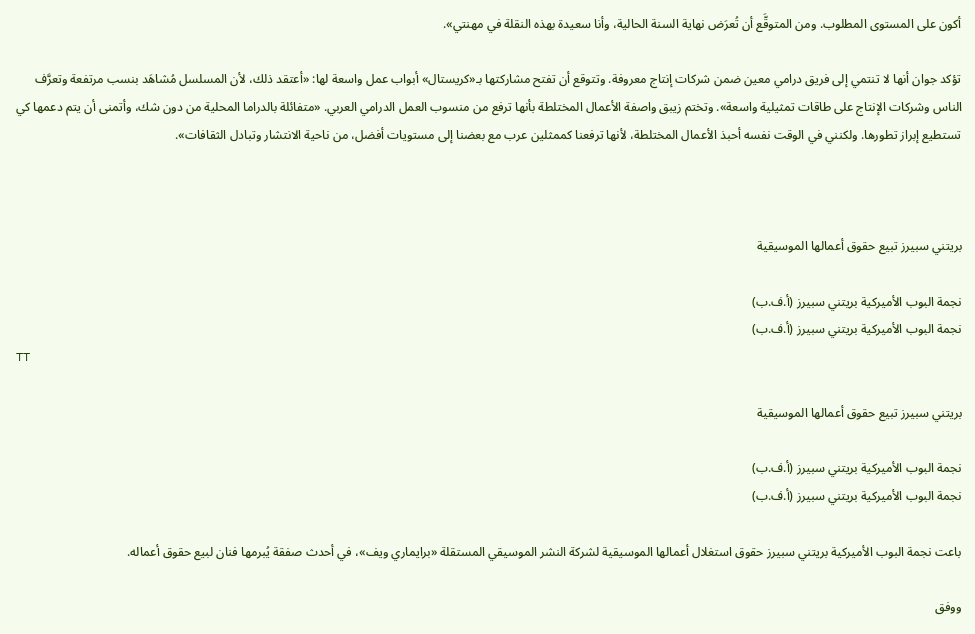أكون على المستوى المطلوب. ومن المتوقَّع أن تُعرَض نهاية السنة الحالية، وأنا سعيدة بهذه النقلة في مهنتي».

تؤكد جوان أنها لا تنتمي إلى فريق درامي معين ضمن شركات إنتاج معروفة. وتتوقع أن تفتح مشاركتها بـ«كريستال» أبواب عمل واسعة لها: «أعتقد ذلك، لأن المسلسل مُشاهَد بنسب مرتفعة وتعرَّف الناس وشركات الإنتاج على طاقات تمثيلية واسعة». وتختم زيبق واصفة الأعمال المختلطة بأنها ترفع من منسوب العمل الدرامي العربي. «متفائلة بالدراما المحلية من دون شك، وأتمنى أن يتم دعمها كي تستطيع إبراز تطورها. ولكنني في الوقت نفسه أحبذ الأعمال المختلطة، لأنها ترفعنا كممثلين عرب مع بعضنا إلى مستويات أفضل، من ناحية الانتشار وتبادل الثقافات».



بريتني سبيرز تبيع حقوق أعمالها الموسيقية

نجمة البوب الأميركية بريتني سبيرز (أ.ف.ب)
نجمة البوب الأميركية بريتني سبيرز (أ.ف.ب)
TT

بريتني سبيرز تبيع حقوق أعمالها الموسيقية

نجمة البوب الأميركية بريتني سبيرز (أ.ف.ب)
نجمة البوب الأميركية بريتني سبيرز (أ.ف.ب)

باعت نجمة البوب الأميركية بريتني سبيرز حقوق استغلال أعمالها الموسيقية لشركة النشر الموسيقي المستقلة «برايماري ويف»، في أحدث صفقة يُبرمها فنان لبيع حقوق أعماله.

ووفق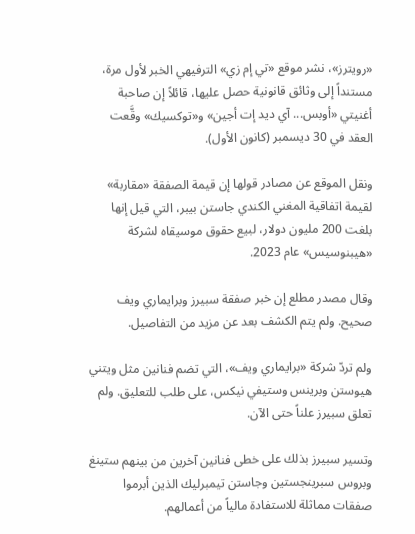«رويترز»، نشر موقع «تي إم زي» الترفيهي الخبر لأول مرة، مستنداً إلى وثائق قانونية حصل عليها، قائلاً إن صاحبة أغنيتي «أوبس... آي ديد إت أجين» و«توكسيك» وقَّعت العقد في 30 ديسمبر ‌(كانون الأول).

ونقل ‌الموقع عن مصادر قولها إن ‌قيمة الصفقة «مقاربة» لقيمة اتفاقية المغني الكندي جاستن بيبر، التي قيل إنها بلغت 200 مليون دولار، لبيع حقوق موسيقاه لشركة «هيبنوسيس» عام 2023.

وقال مصدر مطلع إن خبر صفقة سبيرز وبرايماري ويف صحيح. ولم يتم الكشف بعد عن مزيد من التفاصيل.

ولم تردّ شركة «برايماري ‌ويف»، التي تضم ‌فنانين مثل ويتني هيوستن وبرينس وستيفي نيكس، على ‌طلب للتعليق. ولم تعلق سبيرز علناً ‌حتى الآن.

وتسير سبيرز بذلك على خطى فنانين آخرين من بينهم ستينغ وبروس سبرينجستين وجاستن تيمبرليك الذين أبرموا صفقات مماثلة للاستفادة مالياً من أعمالهم.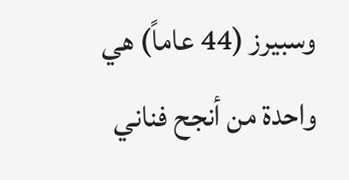وسبيرز (44 عاماً) هي واحدة من أنجح فناني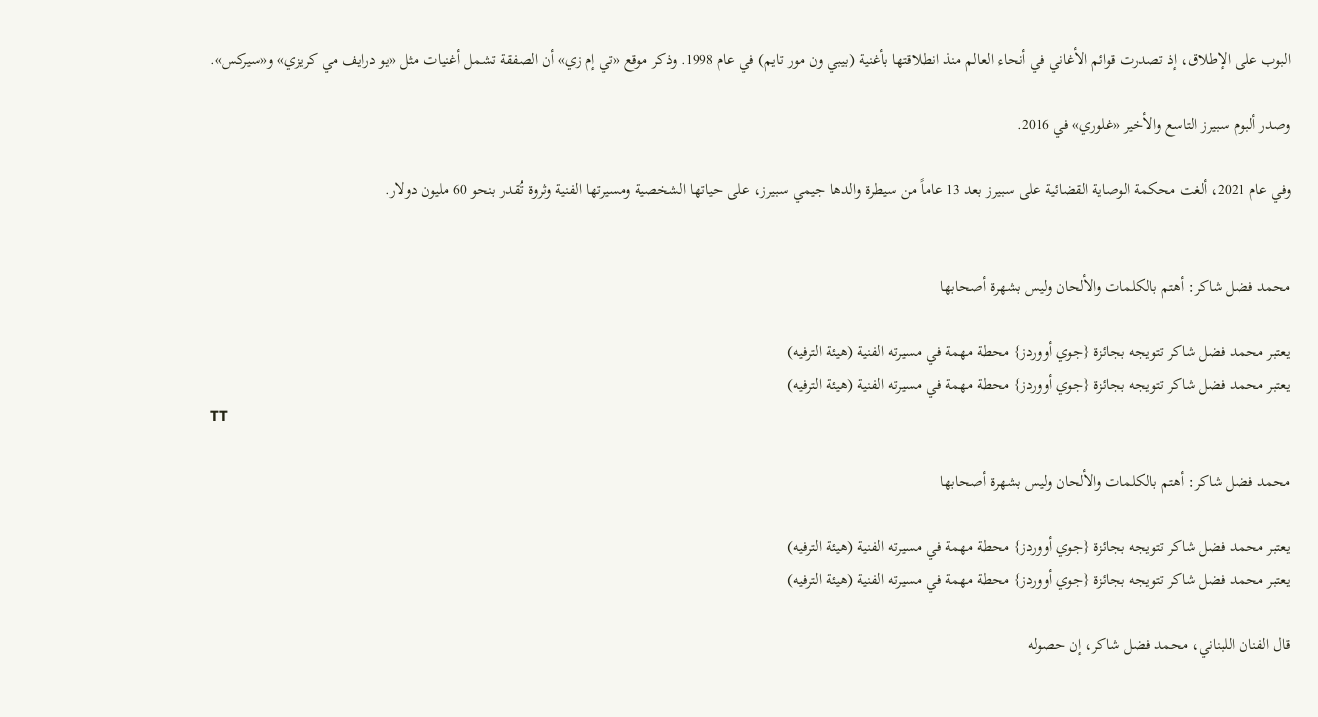البوب على الإطلاق، إذ تصدرت قوائم الأغاني في أنحاء العالم منذ انطلاقتها بأغنية (بيبي ون مور تايم) في عام 1998. وذكر موقع «تي إم زي» أن الصفقة تشمل أغنيات مثل «يو درايف مي كريزي» و«سيركس».

وصدر ألبوم سبيرز التاسع والأخير «غلوري» في 2016.

وفي عام 2021، ألغت محكمة الوصاية القضائية على سبيرز بعد 13 عاماً من سيطرة والدها جيمي سبيرز، على حياتها الشخصية ومسيرتها الفنية وثروة تُقدر بنحو 60 مليون دولار.


محمد فضل شاكر: أهتم بالكلمات والألحان وليس بشهرة أصحابها

يعتبر محمد فضل شاكر تتويجه بجائزة {جوي أووردز} محطة مهمة في مسيرته الفنية (هيئة الترفيه)
يعتبر محمد فضل شاكر تتويجه بجائزة {جوي أووردز} محطة مهمة في مسيرته الفنية (هيئة الترفيه)
TT

محمد فضل شاكر: أهتم بالكلمات والألحان وليس بشهرة أصحابها

يعتبر محمد فضل شاكر تتويجه بجائزة {جوي أووردز} محطة مهمة في مسيرته الفنية (هيئة الترفيه)
يعتبر محمد فضل شاكر تتويجه بجائزة {جوي أووردز} محطة مهمة في مسيرته الفنية (هيئة الترفيه)

قال الفنان اللبناني، محمد فضل شاكر، إن حصوله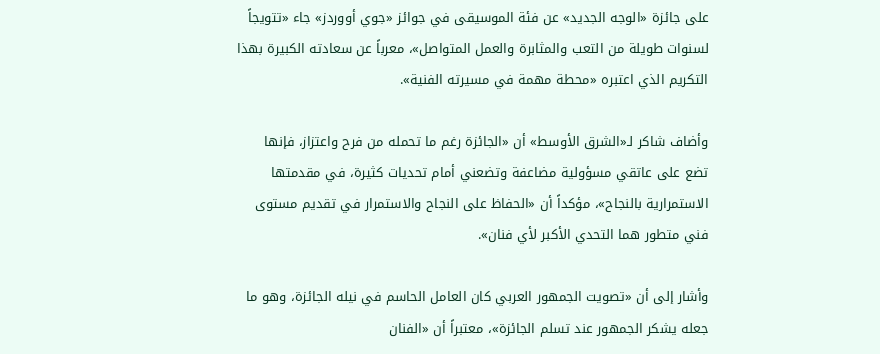على جائزة «الوجه الجديد» عن فئة الموسيقى في جوائز «جوي أووردز» جاء «تتويجاً لسنوات طويلة من التعب والمثابرة والعمل المتواصل»، معرباً عن سعادته الكبيرة بهذا التكريم الذي اعتبره «محطة مهمة في مسيرته الفنية».

وأضاف شاكر لـ«الشرق الأوسط» أن «الجائزة رغم ما تحمله من فرح واعتزاز، فإنها تضع على عاتقي مسؤولية مضاعفة وتضعني أمام تحديات كثيرة، في مقدمتها الاستمرارية بالنجاح»، مؤكداً أن «الحفاظ على النجاح والاستمرار في تقديم مستوى فني متطور هما التحدي الأكبر لأي فنان».

وأشار إلى أن «تصويت الجمهور العربي كان العامل الحاسم في نيله الجائزة، وهو ما جعله يشكر الجمهور عند تسلم الجائزة»، معتبراً أن «الفنان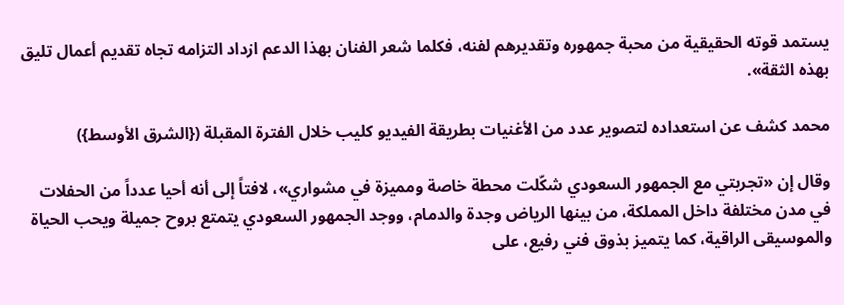يستمد قوته الحقيقية من محبة جمهوره وتقديرهم لفنه، فكلما شعر الفنان بهذا الدعم ازداد التزامه تجاه تقديم أعمال تليق بهذه الثقة».

محمد كشف عن استعداده لتصوير عدد من الأغنيات بطريقة الفيديو كليب خلال الفترة المقبلة ({الشرق الأوسط})

وقال إن «تجربتي مع الجمهور السعودي شكّلت محطة خاصة ومميزة في مشواري»، لافتاً إلى أنه أحيا عدداً من الحفلات في مدن مختلفة داخل المملكة، من بينها الرياض وجدة والدمام، ووجد الجمهور السعودي يتمتع بروح جميلة ويحب الحياة والموسيقى الراقية، كما يتميز بذوق فني رفيع، على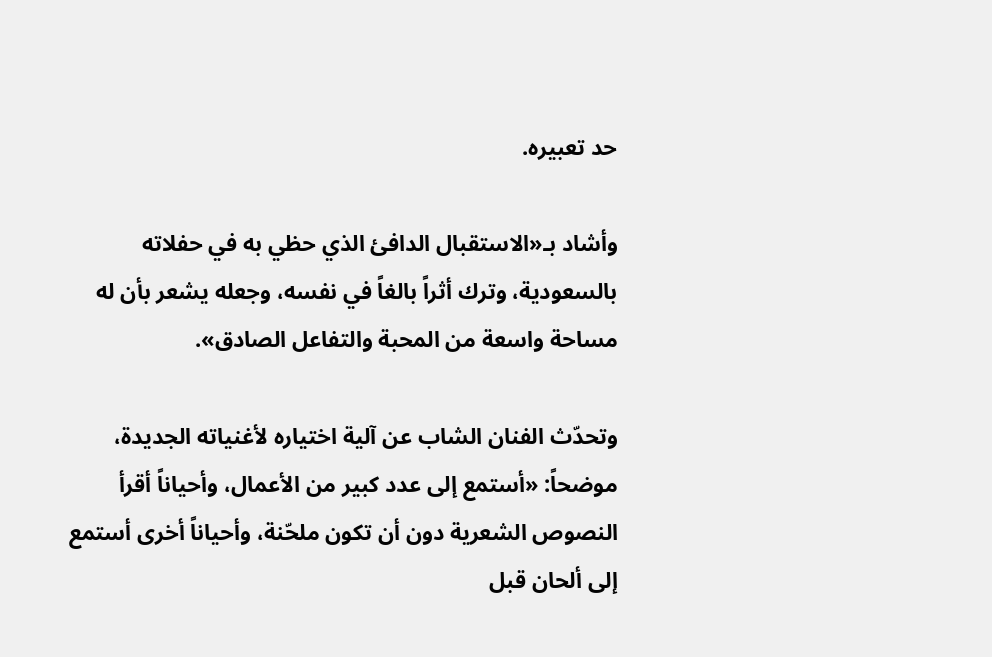حد تعبيره.

وأشاد بـ«الاستقبال الدافئ الذي حظي به في حفلاته بالسعودية، وترك أثراً بالغاً في نفسه، وجعله يشعر بأن له مساحة واسعة من المحبة والتفاعل الصادق».

وتحدّث الفنان الشاب عن آلية اختياره لأغنياته الجديدة، موضحاً: «أستمع إلى عدد كبير من الأعمال، وأحياناً أقرأ النصوص الشعرية دون أن تكون ملحّنة، وأحياناً أخرى أستمع إلى ألحان قبل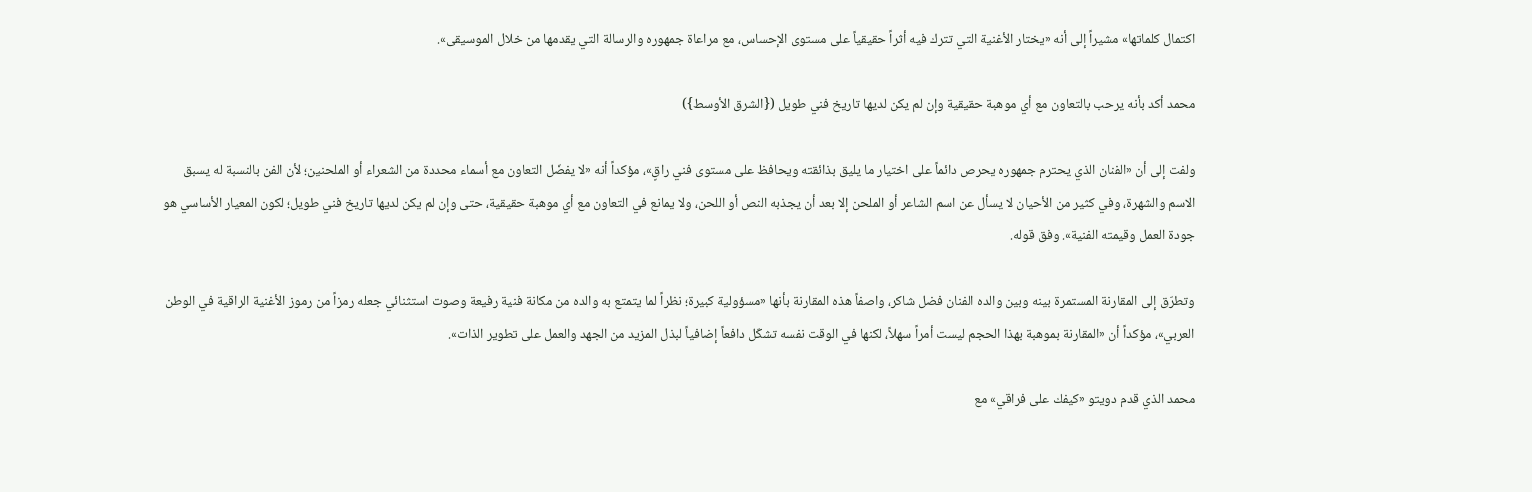اكتمال كلماتها» مشيراً إلى أنه «يختار الأغنية التي تترك فيه أثراً حقيقياً على مستوى الإحساس، مع مراعاة جمهوره والرسالة التي يقدمها من خلال الموسيقى».

محمد أكد بأنه يرحب بالتعاون مع أي موهبة حقيقية وإن لم يكن لديها تاريخ فني طويل ({الشرق الأوسط})

ولفت إلى أن «الفنان الذي يحترم جمهوره يحرص دائماً على اختيار ما يليق بذائقته ويحافظ على مستوى فني راقٍ»، مؤكداً أنه «لا يفضّل التعاون مع أسماء محددة من الشعراء أو الملحنين؛ لأن الفن بالنسبة له يسبق الاسم والشهرة، وفي كثير من الأحيان لا يسأل عن اسم الشاعر أو الملحن إلا بعد أن يجذبه النص أو اللحن، ولا يمانع في التعاون مع أي موهبة حقيقية، حتى وإن لم يكن لديها تاريخ فني طويل؛ لكون المعيار الأساسي هو جودة العمل وقيمته الفنية». وفق قوله.

وتطرّق إلى المقارنة المستمرة بينه وبين والده الفنان فضل شاكر، واصفاً هذه المقارنة بأنها «مسؤولية كبيرة؛ نظراً لما يتمتع به والده من مكانة فنية رفيعة وصوت استثنائي جعله رمزاً من رموز الأغنية الراقية في الوطن العربي»، مؤكداً أن «المقارنة بموهبة بهذا الحجم ليست أمراً سهلاً، لكنها في الوقت نفسه تشكّل دافعاً إضافياً لبذل المزيد من الجهد والعمل على تطوير الذات».

محمد الذي قدم دويتو «كيفك على فراقي» مع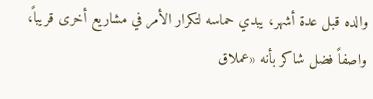والده قبل عدة أشهر، يبدي حماسه لتكرار الأمر في مشاريع أخرى قريباً، واصفاً فضل شاكر بأنه «عملاق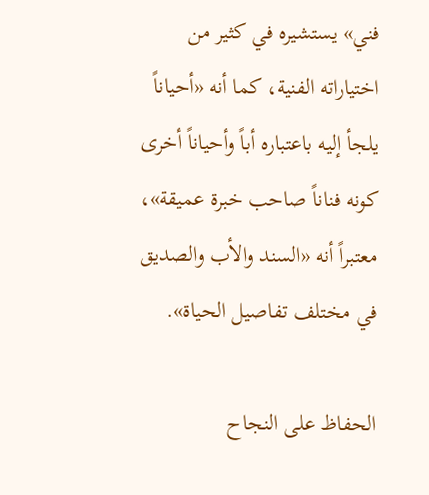فني» يستشيره في كثير من اختياراته الفنية، كما أنه «أحياناً يلجأ إليه باعتباره أباً وأحياناً أخرى كونه فناناً صاحب خبرة عميقة»، معتبراً أنه «السند والأب والصديق في مختلف تفاصيل الحياة».

الحفاظ على النجاح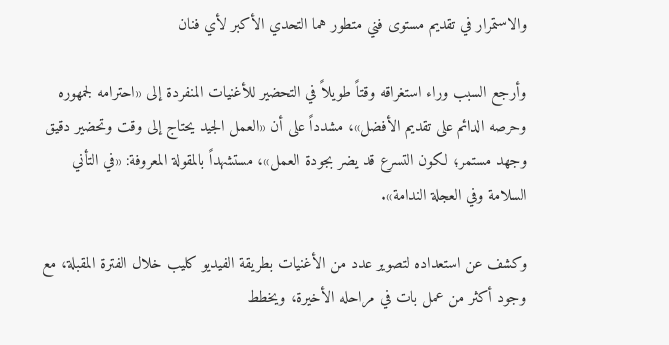والاستمرار في تقديم مستوى فني متطور هما التحدي الأكبر لأي فنان

وأرجع السبب وراء استغراقه وقتاً طويلاً في التحضير للأغنيات المنفردة إلى «احترامه لجمهوره وحرصه الدائم على تقديم الأفضل»، مشدداً على أن «العمل الجيد يحتاج إلى وقت وتحضير دقيق وجهد مستمر؛ لكون التسرع قد يضر بجودة العمل»، مستشهداً بالمقولة المعروفة: «في التأني السلامة وفي العجلة الندامة».

وكشف عن استعداده لتصوير عدد من الأغنيات بطريقة الفيديو كليب خلال الفترة المقبلة، مع وجود أكثر من عمل بات في مراحله الأخيرة، ويخطط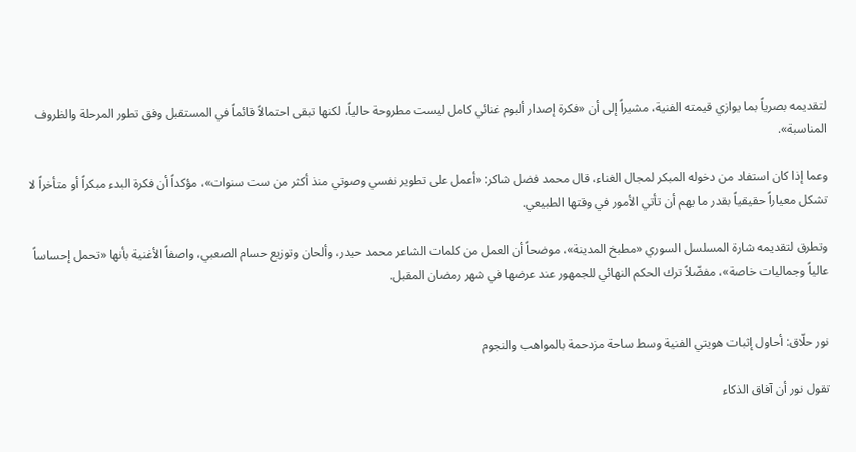لتقديمه بصرياً بما يوازي قيمته الفنية، مشيراً إلى أن «فكرة إصدار ألبوم غنائي كامل ليست مطروحة حالياً، لكنها تبقى احتمالاً قائماً في المستقبل وفق تطور المرحلة والظروف المناسبة».

وعما إذا كان استفاد من دخوله المبكر لمجال الغناء، قال محمد فضل شاكر: «أعمل على تطوير نفسي وصوتي منذ أكثر من ست سنوات»، مؤكداً أن فكرة البدء مبكراً أو متأخراً لا تشكل معياراً حقيقياً بقدر ما يهم أن تأتي الأمور في وقتها الطبيعي.

وتطرق لتقديمه شارة المسلسل السوري «مطبخ المدينة»، موضحاً أن العمل من كلمات الشاعر محمد حيدر، وألحان وتوزيع حسام الصعبي، واصفاً الأغنية بأنها «تحمل إحساساً عالياً وجماليات خاصة»، مفضّلاً ترك الحكم النهائي للجمهور عند عرضها في شهر رمضان المقبل.


نور حلّاق: أحاول إثبات هويتي الفنية وسط ساحة مزدحمة بالمواهب والنجوم

تقول نور أن آفاق الذكاء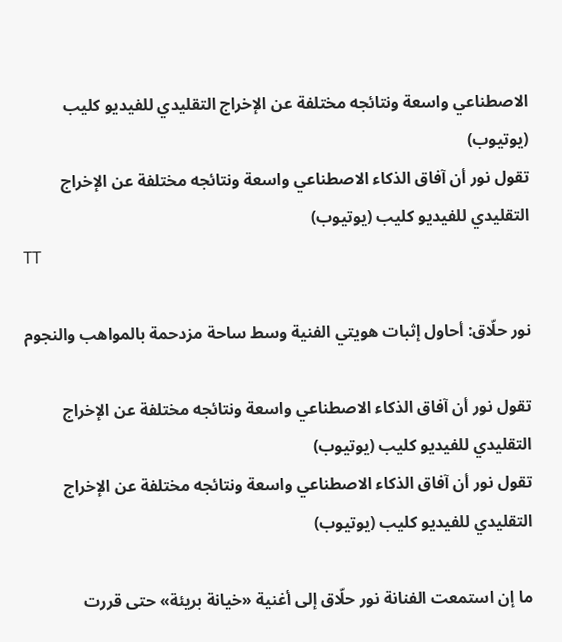الاصطناعي واسعة ونتائجه مختلفة عن الإخراج التقليدي للفيديو كليب (يوتيوب)
تقول نور أن آفاق الذكاء الاصطناعي واسعة ونتائجه مختلفة عن الإخراج التقليدي للفيديو كليب (يوتيوب)
TT

نور حلّاق: أحاول إثبات هويتي الفنية وسط ساحة مزدحمة بالمواهب والنجوم

تقول نور أن آفاق الذكاء الاصطناعي واسعة ونتائجه مختلفة عن الإخراج التقليدي للفيديو كليب (يوتيوب)
تقول نور أن آفاق الذكاء الاصطناعي واسعة ونتائجه مختلفة عن الإخراج التقليدي للفيديو كليب (يوتيوب)

ما إن استمعت الفنانة نور حلّاق إلى أغنية «خيانة بريئة» حتى قررت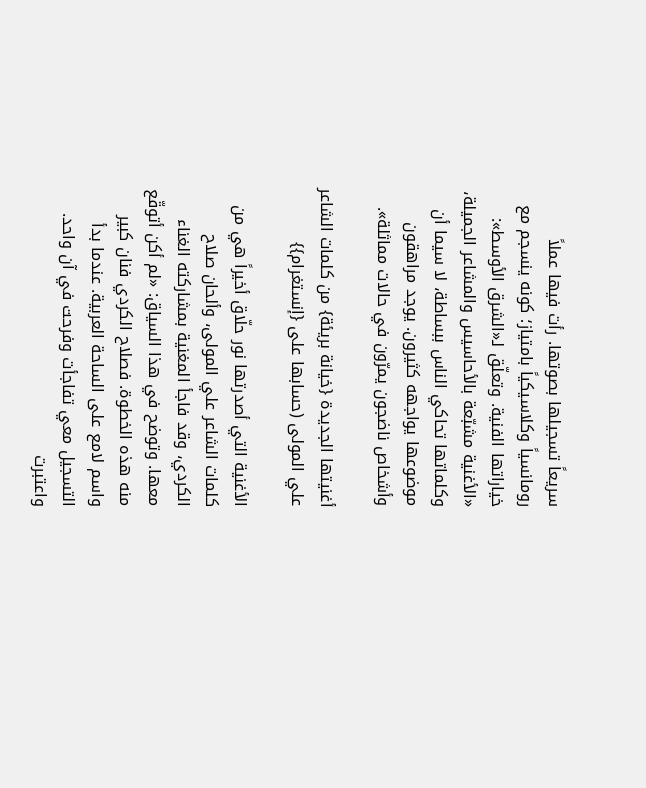سريعاً تسجيلها بصوتها. رأت فيها عملاً رومانسياً وكلاسيكياً بامتياز؛ كونه ينسجم مع خياراتها الفنية. وتعلّق لـ«الشرق الأوسط»: «الأغنية مشبّعة بالأحاسيس والمشاعر الجميلة، وكلماتها تحاكي الناس ببساطة، لا سيما أن موضوعها يواجهه كثيرون. يوجد مراهقون وأشخاص ناضجون يمرّون في حالات مماثلة».

أغنيتها الجديدة {خيانة بريئة} من كلمات الشاعر علي المولى (حسابها على {إنستغرام}}

الأغنية التي أصدرتها نور حلّاق أخيراً هي من كلمات الشاعر علي المولى، وألحان صلاح الكردي، وقد فاجأ المغنية بمشاركته الغناء معها. وتوضح في هذا السياق: «لم أكن أتوقّع منه هذه الخطوة. فصلاح الكردي فنان كبير واسم لامع على الساحة العربية. عندما بدأ التسجيل معي تفاجأت وفرحت في آن واحد. واعتبرت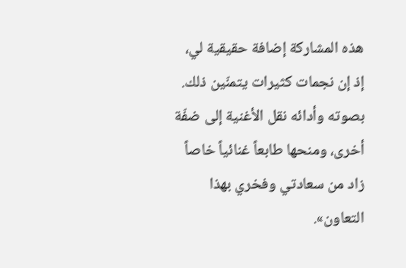هذه المشاركة إضافة حقيقية لي، إذ إن نجمات كثيرات يتمنّين ذلك. بصوته وأدائه نقل الأغنية إلى ضفّة أخرى، ومنحها طابعاً غنائياً خاصاً زاد من سعادتي وفخري بهذا التعاون».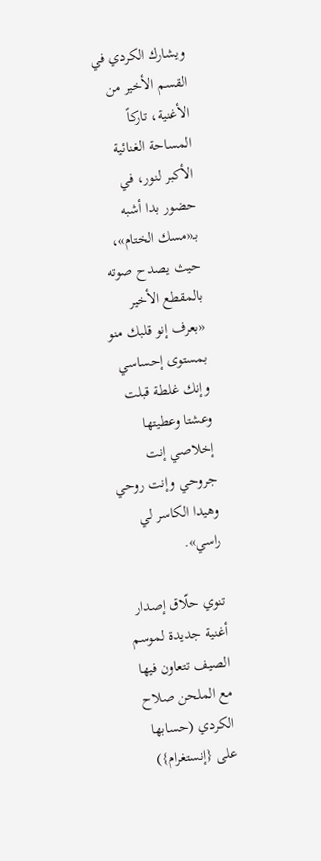ويشارك الكردي في القسم الأخير من الأغنية، تاركاً المساحة الغنائية الأكبر لنور، في حضور بدا أشبه بـ«مسك الختام»، حيث يصدح صوته بالمقطع الأخير «بعرف إنو قلبك منو بمستوى إحساسي وإنك غلطة قبلت وعشتا وعطيتها إخلاصي إنت جروحي وإنت روحي وهيدا الكاسر لي راسي».

تنوي حلّاق إصدار أغنية جديدة لموسم الصيف تتعاون فيها مع الملحن صلاح الكردي (حسابها على {إنستغرام})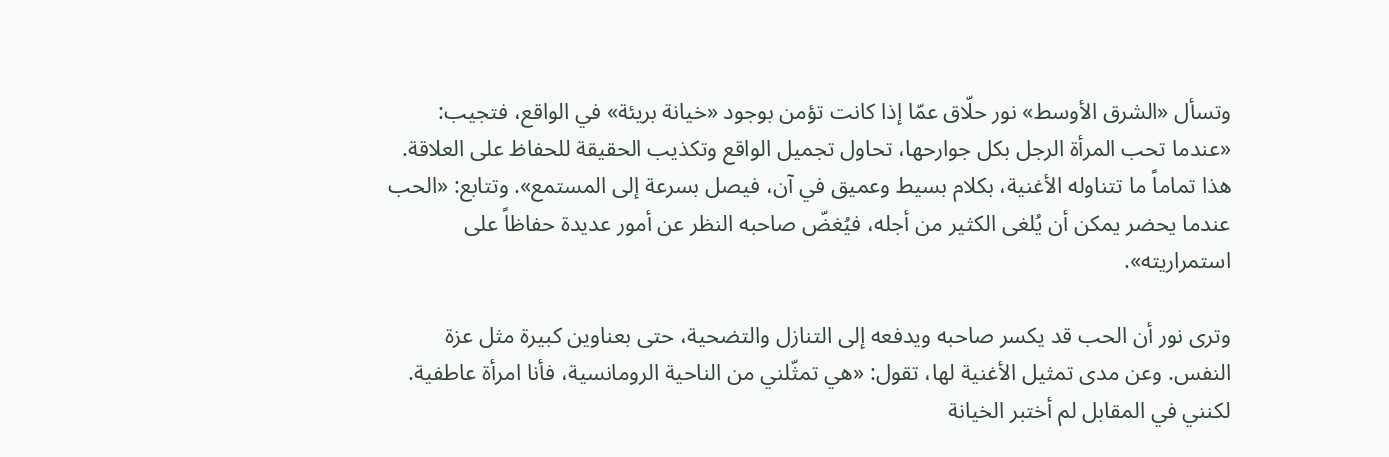وتسأل «الشرق الأوسط» نور حلّاق عمّا إذا كانت تؤمن بوجود «خيانة بريئة» في الواقع، فتجيب: «عندما تحب المرأة الرجل بكل جوارحها، تحاول تجميل الواقع وتكذيب الحقيقة للحفاظ على العلاقة. هذا تماماً ما تتناوله الأغنية، بكلام بسيط وعميق في آن، فيصل بسرعة إلى المستمع». وتتابع: «الحب عندما يحضر يمكن أن يُلغى الكثير من أجله، فيُغضّ صاحبه النظر عن أمور عديدة حفاظاً على استمراريته».

وترى نور أن الحب قد يكسر صاحبه ويدفعه إلى التنازل والتضحية، حتى بعناوين كبيرة مثل عزة النفس. وعن مدى تمثيل الأغنية لها، تقول: «هي تمثّلني من الناحية الرومانسية، فأنا امرأة عاطفية. لكنني في المقابل لم أختبر الخيانة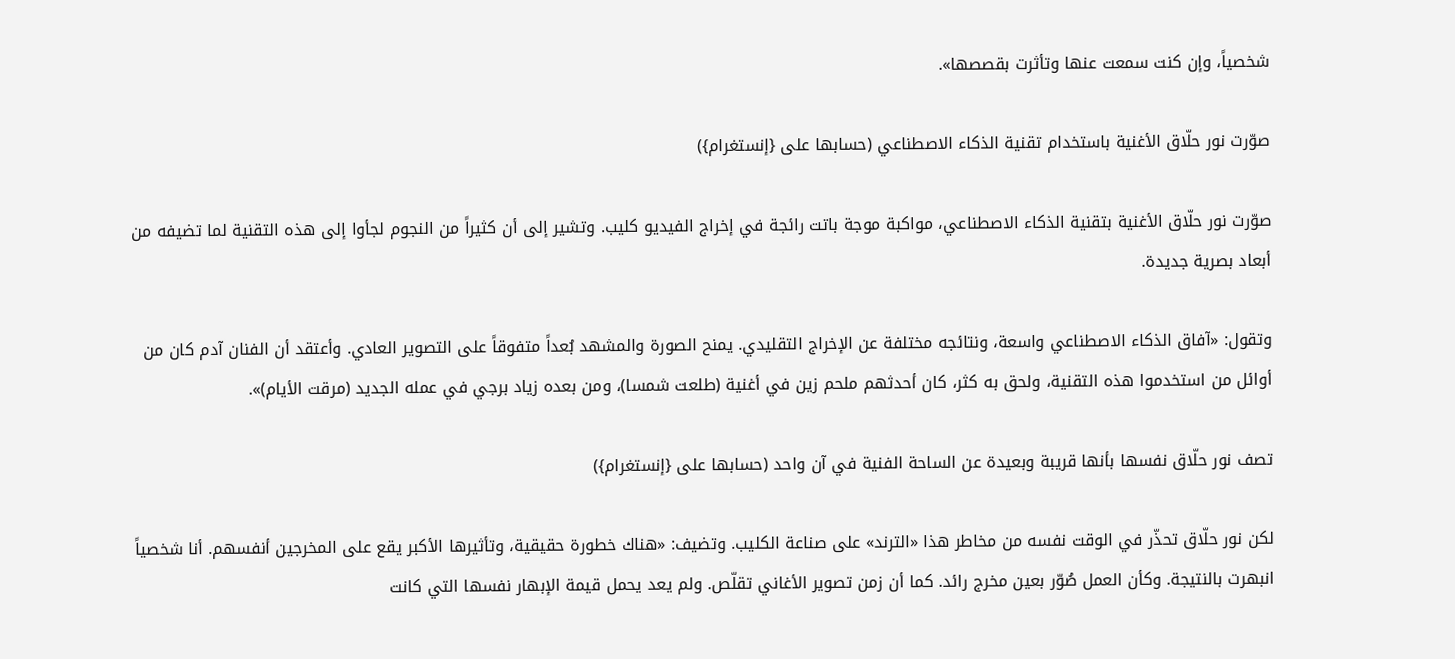شخصياً، وإن كنت سمعت عنها وتأثرت بقصصها».

صوّرت نور حلّاق الأغنية باستخدام تقنية الذكاء الاصطناعي (حسابها على {إنستغرام})

صوّرت نور حلّاق الأغنية بتقنية الذكاء الاصطناعي، مواكبة موجة باتت رائجة في إخراج الفيديو كليب. وتشير إلى أن كثيراً من النجوم لجأوا إلى هذه التقنية لما تضيفه من أبعاد بصرية جديدة.

وتقول: «آفاق الذكاء الاصطناعي واسعة، ونتائجه مختلفة عن الإخراج التقليدي. يمنح الصورة والمشهد بُعداً متفوقاً على التصوير العادي. وأعتقد أن الفنان آدم كان من أوائل من استخدموا هذه التقنية، ولحق به كثر، كان أحدثهم ملحم زين في أغنية (طلعت شمسا)، ومن بعده زياد برجي في عمله الجديد (مرقت الأيام)».

تصف نور حلّاق نفسها بأنها قريبة وبعيدة عن الساحة الفنية في آن واحد (حسابها على {إنستغرام})

لكن نور حلّاق تحذّر في الوقت نفسه من مخاطر هذا «الترند» على صناعة الكليب. وتضيف: «هناك خطورة حقيقية، وتأثيرها الأكبر يقع على المخرجين أنفسهم. أنا شخصياً انبهرت بالنتيجة. وكأن العمل صُوّر بعين مخرج رائد. كما أن زمن تصوير الأغاني تقلّص. ولم يعد يحمل قيمة الإبهار نفسها التي كانت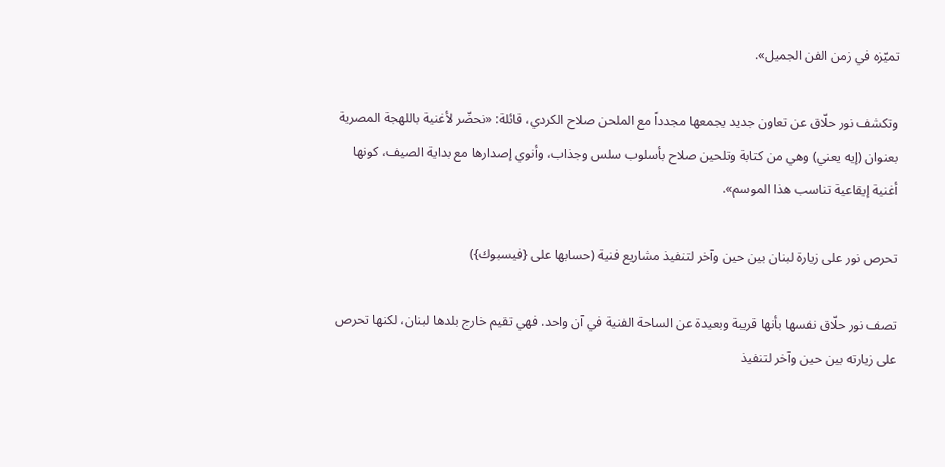تميّزه في زمن الفن الجميل».

وتكشف نور حلّاق عن تعاون جديد يجمعها مجدداً مع الملحن صلاح الكردي، قائلة: «نحضّر لأغنية باللهجة المصرية بعنوان (إيه يعني) وهي من كتابة وتلحين صلاح بأسلوب سلس وجذاب، وأنوي إصدارها مع بداية الصيف، كونها أغنية إيقاعية تناسب هذا الموسم».

تحرص نور على زيارة لبنان بين حين وآخر لتنفيذ مشاريع فنية (حسابها على {فيسبوك})

تصف نور حلّاق نفسها بأنها قريبة وبعيدة عن الساحة الفنية في آن واحد. فهي تقيم خارج بلدها لبنان، لكنها تحرص على زيارته بين حين وآخر لتنفيذ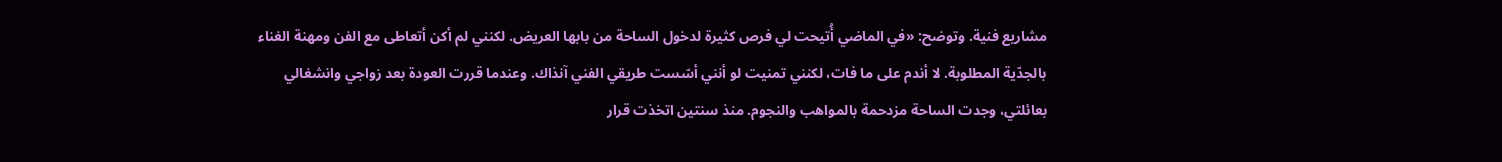مشاريع فنية. وتوضح: «في الماضي أُتيحت لي فرص كثيرة لدخول الساحة من بابها العريض. لكنني لم أكن أتعاطى مع الفن ومهنة الغناء بالجدّية المطلوبة. لا أندم على ما فات، لكنني تمنيت لو أنني أسّست طريقي الفني آنذاك. وعندما قررت العودة بعد زواجي وانشغالي بعائلتي، وجدت الساحة مزدحمة بالمواهب والنجوم. منذ سنتين اتخذت قرار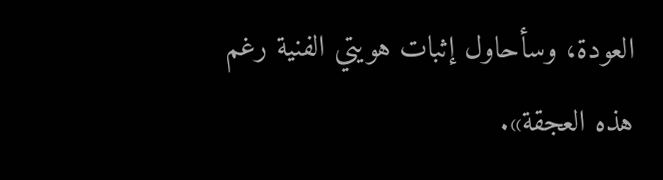العودة، وسأحاول إثبات هويتي الفنية رغم هذه العجقة».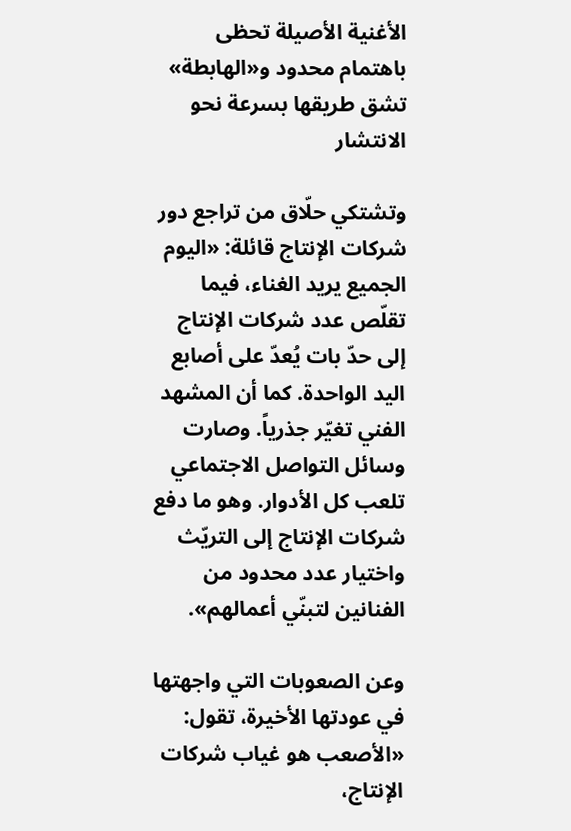الأغنية الأصيلة تحظى باهتمام محدود و«الهابطة» تشق طريقها بسرعة نحو الانتشار

وتشتكي حلّاق من تراجع دور شركات الإنتاج قائلة: «اليوم الجميع يريد الغناء، فيما تقلّص عدد شركات الإنتاج إلى حدّ بات يُعدّ على أصابع اليد الواحدة. كما أن المشهد الفني تغيّر جذرياً. وصارت وسائل التواصل الاجتماعي تلعب كل الأدوار. وهو ما دفع شركات الإنتاج إلى التريّث واختيار عدد محدود من الفنانين لتبنّي أعمالهم».

وعن الصعوبات التي واجهتها في عودتها الأخيرة، تقول: «الأصعب هو غياب شركات الإنتاج،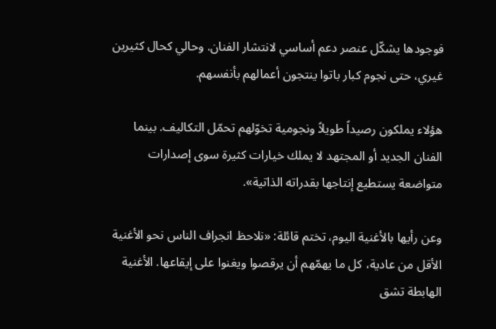فوجودها يشكّل عنصر دعم أساسي لانتشار الفنان. وحالي كحال كثيرين غيري، حتى نجوم كبار باتوا ينتجون أعمالهم بأنفسهم.

هؤلاء يملكون رصيداً طويلاً ونجومية تخوّلهم تحمّل التكاليف. بينما الفنان الجديد أو المجتهد لا يملك خيارات كثيرة سوى إصدارات متواضعة يستطيع إنتاجها بقدراته الذاتية».

وعن رأيها بالأغنية اليوم، تختم قائلة: «نلاحظ انجراف الناس نحو الأغنية الأقل من عادية، كل ما يهمّهم أن يرقصوا ويغنوا على إيقاعها. الأغنية الهابطة تشق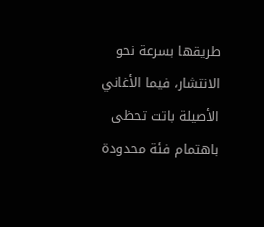طريقها بسرعة نحو الانتشار، فيما الأغاني الأصيلة باتت تحظى باهتمام فئة محدودة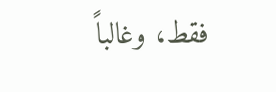فقط، وغالباً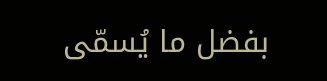بفضل ما يُسمّى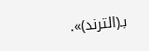بـ(الترند)».